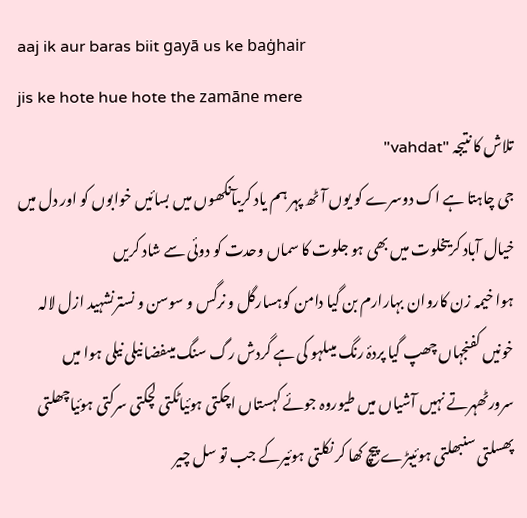aaj ik aur baras biit gayā us ke baġhair
jis ke hote hue hote the zamāne mere
تلاش کا نتیجہ "vahdat"
جی چاہتا ہے اک دوسرے کو یوں آٹھ پہر ہم یاد کریںآنکھوں میں بسائیں خوابوں کو اور دل میں خیال آباد کریںخلوت میں بھی ہو جلوت کا سماں وحدت کو دوئی سے شاد کریں
ہوا خیمہ زن کاروان بہارارم بن گیا دامن کوہسارگل و نرگس و سوسن و نسترنشہید ازل لالہ خونیں کفنجہاں چھپ گیا پردۂ رنگ میںلہو کی ہے گردش رگ سنگ میںفضا نیلی نیلی ہوا میں سرورٹھہرتے نہیں آشیاں میں طیوروہ جوئے کہستاں اچکتی ہوئیاٹکتی لچکتی سرکتی ہوئیاچھلتی پھسلتی سنبھلتی ہوئیبڑے پیچ کھا کر نکلتی ہوئیرکے جب تو سل چیر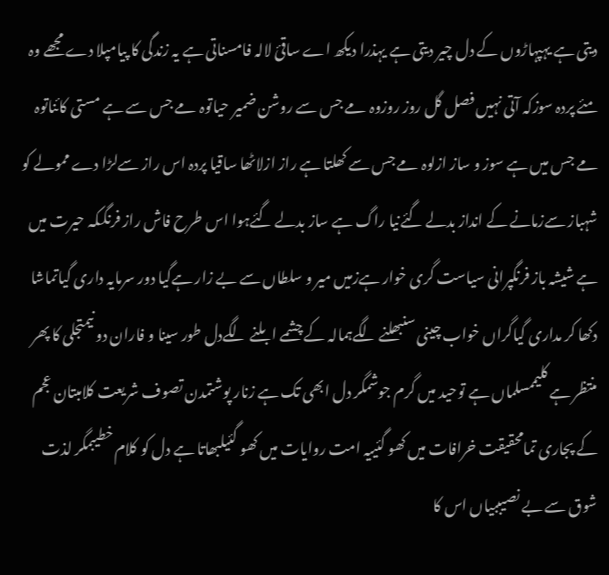دیتی ہے یہپہاڑوں کے دل چیر دیتی ہے یہذرا دیکھ اے ساقیٔ لالہ فامسناتی ہے یہ زندگی کا پیامپلا دے مجھے وہ مئے پردہ سوزکہ آتی نہیں فصل گل روز روزوہ مے جس سے روشن ضمیر حیاتوہ مے جس سے ہے مستی کائناتوہ مے جس میں ہے سوز و ساز ازلوہ مے جس سے کھلتا ہے راز ازلاٹھا ساقیا پردہ اس راز سےلڑا دے ممولے کو شہباز سےزمانے کے انداز بدلے گئےنیا راگ ہے ساز بدلے گئےہوا اس طرح فاش راز فرنگکہ حیرت میں ہے شیشہ باز فرنگپرانی سیاست گری خوار ہےزمیں میر و سلطاں سے بے زار ہےگیا دور سرمایہ داری گیاتماشا دکھا کر مداری گیاگراں خواب چینی سنبھلنے لگےہمالہ کے چشمے ابلنے لگےدل طور سینا و فاران دو نیمتجلی کا پھر منتظر ہے کلیممسلماں ہے توحید میں گرم جوشمگر دل ابھی تک ہے زنار پوشتمدن تصوف شریعت کلامبتان عجم کے پجاری تمامحقیقت خرافات میں کھو گئییہ امت روایات میں کھو گئیلبھاتا ہے دل کو کلام خطیبمگر لذت شوق سے بے نصیببیاں اس کا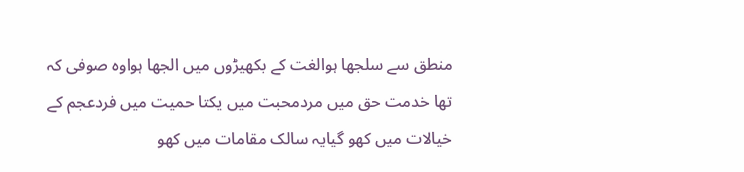منطق سے سلجھا ہوالغت کے بکھیڑوں میں الجھا ہواوہ صوفی کہ تھا خدمت حق میں مردمحبت میں یکتا حمیت میں فردعجم کے خیالات میں کھو گیایہ سالک مقامات میں کھو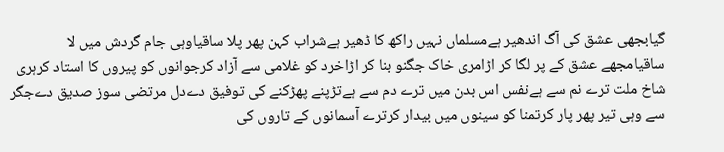گیابجھی عشق کی آگ اندھیر ہےمسلماں نہیں راکھ کا ڈھیر ہےشراب کہن پھر پلا ساقیاوہی جام گردش میں لا ساقیامجھے عشق کے پر لگا کر اڑامری خاک جگنو بنا کر اڑاخرد کو غلامی سے آزاد کرجوانوں کو پیروں کا استاد کرہری شاخ ملت ترے نم سے ہےنفس اس بدن میں ترے دم سے ہےتڑپنے پھڑکنے کی توفیق دےدل مرتضی سوز صدیق دےجگر سے وہی تیر پھر پار کرتمنا کو سینوں میں بیدار کرترے آسمانوں کے تاروں کی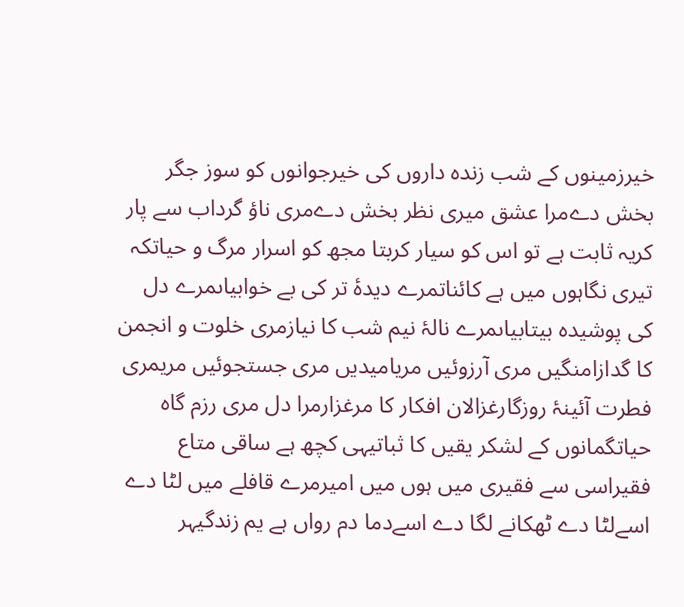خیرزمینوں کے شب زندہ داروں کی خیرجوانوں کو سوز جگر بخش دےمرا عشق میری نظر بخش دےمری ناؤ گرداب سے پار کریہ ثابت ہے تو اس کو سیار کربتا مجھ کو اسرار مرگ و حیاتکہ تیری نگاہوں میں ہے کائناتمرے دیدۂ تر کی بے خوابیاںمرے دل کی پوشیدہ بیتابیاںمرے نالۂ نیم شب کا نیازمری خلوت و انجمن کا گدازامنگیں مری آرزوئیں مریامیدیں مری جستجوئیں مریمری فطرت آئینۂ روزگارغزالان افکار کا مرغزارمرا دل مری رزم گاہ حیاتگمانوں کے لشکر یقیں کا ثباتیہی کچھ ہے ساقی متاع فقیراسی سے فقیری میں ہوں میں امیرمرے قافلے میں لٹا دے اسےلٹا دے ٹھکانے لگا دے اسےدما دم رواں ہے یم زندگیہر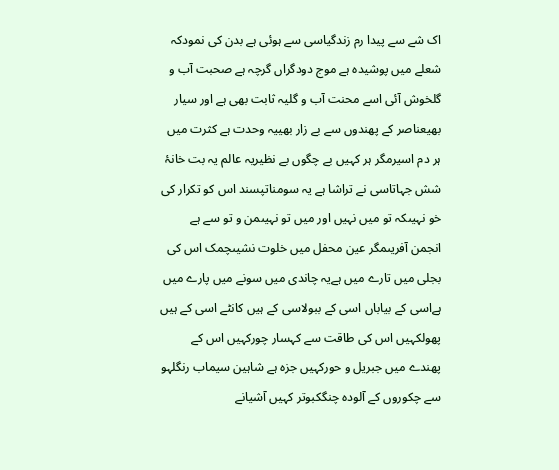اک شے سے پیدا رم زندگیاسی سے ہوئی ہے بدن کی نمودکہ شعلے میں پوشیدہ ہے موج دودگراں گرچہ ہے صحبت آب و گلخوش آئی اسے محنت آب و گلیہ ثابت بھی ہے اور سیار بھیعناصر کے پھندوں سے بے زار بھییہ وحدت ہے کثرت میں ہر دم اسیرمگر ہر کہیں بے چگوں بے نظیریہ عالم یہ بت خانۂ شش جہاتاسی نے تراشا ہے یہ سومناتپسند اس کو تکرار کی خو نہیںکہ تو میں نہیں اور میں تو نہیںمن و تو سے ہے انجمن آفریںمگر عین محفل میں خلوت نشیںچمک اس کی بجلی میں تارے میں ہےیہ چاندی میں سونے میں پارے میں ہےاسی کے بیاباں اسی کے ببولاسی کے ہیں کانٹے اسی کے ہیں پھولکہیں اس کی طاقت سے کہسار چورکہیں اس کے پھندے میں جبریل و حورکہیں جزہ ہے شاہین سیماب رنگلہو سے چکوروں کے آلودہ چنگکبوتر کہیں آشیانے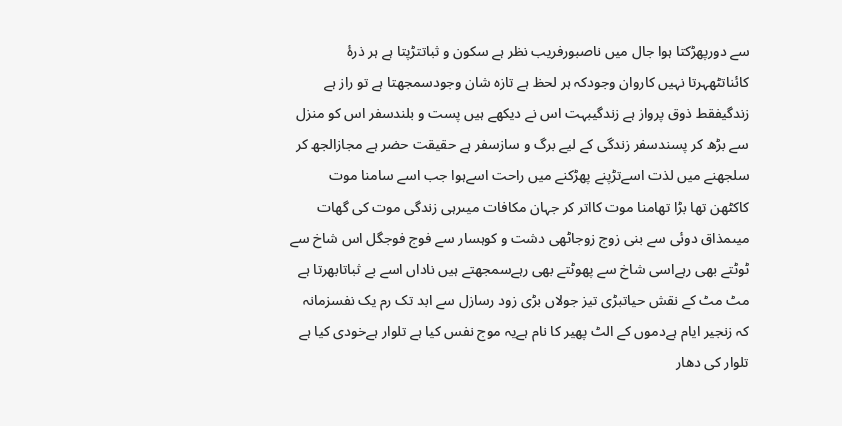سے دورپھڑکتا ہوا جال میں ناصبورفریب نظر ہے سکون و ثباتتڑپتا ہے ہر ذرۂ کائناتٹھہرتا نہیں کاروان وجودکہ ہر لحظ ہے تازہ شان وجودسمجھتا ہے تو راز ہے زندگیفقط ذوق پرواز ہے زندگیبہت اس نے دیکھے ہیں پست و بلندسفر اس کو منزل سے بڑھ کر پسندسفر زندگی کے لیے برگ و سازسفر ہے حقیقت حضر ہے مجازالجھ کر سلجھنے میں لذت اسےتڑپنے پھڑکنے میں راحت اسےہوا جب اسے سامنا موت کاکٹھن تھا بڑا تھامنا موت کااتر کر جہان مکافات میںرہی زندگی موت کی گھات میںمذاق دوئی سے بنی زوج زوجاٹھی دشت و کوہسار سے فوج فوجگل اس شاخ سے ٹوٹتے بھی رہےاسی شاخ سے پھوٹتے بھی رہےسمجھتے ہیں ناداں اسے بے ثباتابھرتا ہے مٹ مٹ کے نقش حیاتبڑی تیز جولاں بڑی زود رسازل سے ابد تک رم یک نفسزمانہ کہ زنجیر ایام ہےدموں کے الٹ پھیر کا نام ہےیہ موج نفس کیا ہے تلوار ہےخودی کیا ہے تلوار کی دھار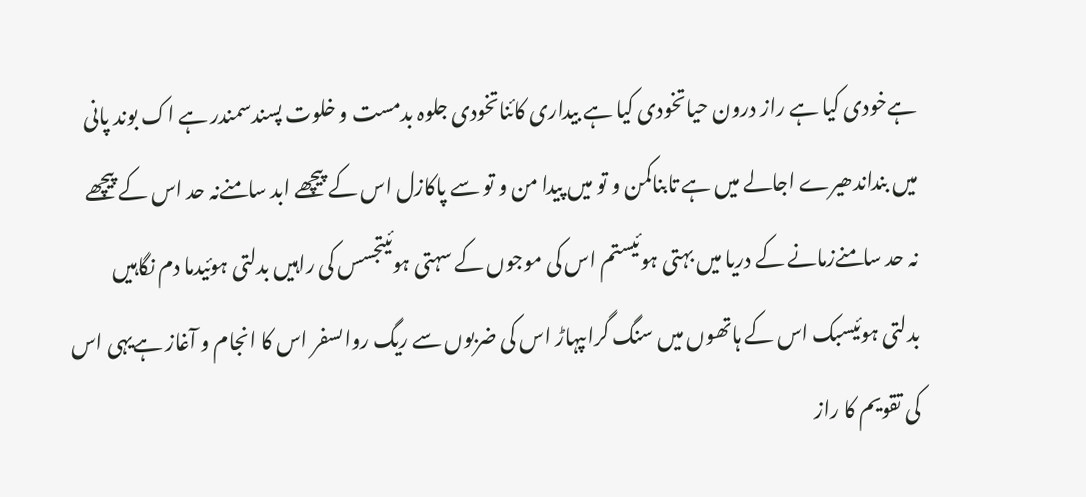ہےخودی کیا ہے راز درون حیاتخودی کیا ہے بیداری کائناتخودی جلوہ بدمست و خلوت پسندسمندر ہے اک بوند پانی میں بنداندھیرے اجالے میں ہے تابناکمن و تو میں پیدا من و تو سے پاکازل اس کے پیچھے ابد سامنےنہ حد اس کے پیچھے نہ حد سامنےزمانے کے دریا میں بہتی ہوئیستم اس کی موجوں کے سہتی ہوئیتجسس کی راہیں بدلتی ہوئیدما دم نگاہیں بدلتی ہوئیسبک اس کے ہاتھوں میں سنگ گراںپہاڑ اس کی ضربوں سے ریگ رواںسفر اس کا انجام و آغاز ہےیہی اس کی تقویم کا راز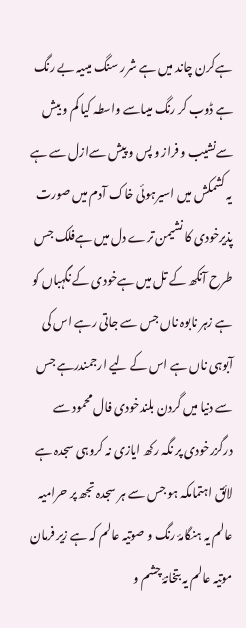ہےکرن چاند میں ہے شرر سنگ میںیہ بے رنگ ہے ڈوب کر رنگ میںاسے واسطہ کیا کم و بیش سےنشیب و فراز و پس و پیش سےازل سے ہے یہ کشمکش میں اسیرہوئی خاک آدم میں صورت پذیرخودی کا نشیمن ترے دل میں ہےفلک جس طرح آنکھ کے تل میں ہےخودی کے نگہباں کو ہے زہر نابوہ ناں جس سے جاتی رہے اس کی آبوہی ناں ہے اس کے لیے ارجمندرہے جس سے دنیا میں گردن بلندخودی فال محمود سے درگزرخودی پر نگہ رکھ ایازی نہ کروہی سجدہ ہے لائق اہتمامکہ ہو جس سے ہر سجدہ تجھ پر حرامیہ عالم یہ ہنگامۂ رنگ و صوتیہ عالم کہ ہے زیر فرمان موتیہ عالم یہ بتخانۂ چشم و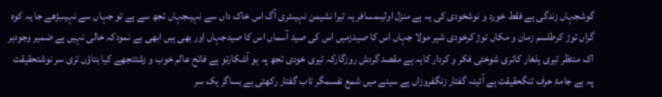گوشجہاں زندگی ہے فقط خورد و نوشخودی کی یہ ہے منزل اولیںمسافر یہ تیرا نشیمن نہیںتری آگ اس خاک داں سے نہیںجہاں تجھ سے ہے تو جہاں سے نہیںبڑھے جا یہ کوہ گراں توڑ کرطلسم زمان و مکاں توڑ کرخودی شیر مولا جہاں اس کا صیدزمیں اس کی صید آسماں اس کا صیدجہاں اور بھی ہیں ابھی بے نمودکہ خالی نہیں ہے ضمیر وجودہر اک منتظر تیری یلغار کاتری شوخئی فکر و کردار کایہ ہے مقصد گردش روزگارکہ تیری خودی تجھ پہ ہو آشکارتو ہے فاتح عالم خوب و زشتتجھے کیا بتاؤں تری سر نوشتحقیقت پہ ہے جامۂ حرف تنگحقیقت ہے آئینہ گفتار زنگفروزاں ہے سینے میں شمع نفسمگر تاب گفتار رکھتی ہے بساگر یک سر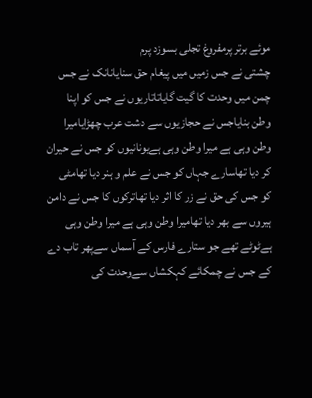موئے برتر پرمفروغ تجلی بسوزد پرم
چشتی نے جس زمیں میں پیغام حق سنایانانک نے جس چمن میں وحدت کا گیت گایاتاتاریوں نے جس کو اپنا وطن بنایاجس نے حجازیوں سے دشت عرب چھڑایامیرا وطن وہی ہے میرا وطن وہی ہےیونانیوں کو جس نے حیران کر دیا تھاسارے جہاں کو جس نے علم و ہنر دیا تھامٹی کو جس کی حق نے زر کا اثر دیا تھاترکوں کا جس نے دامن ہیروں سے بھر دیا تھامیرا وطن وہی ہے میرا وطن وہی ہےٹوٹے تھے جو ستارے فارس کے آسماں سےپھر تاب دے کے جس نے چمکائے کہکشاں سےوحدت کی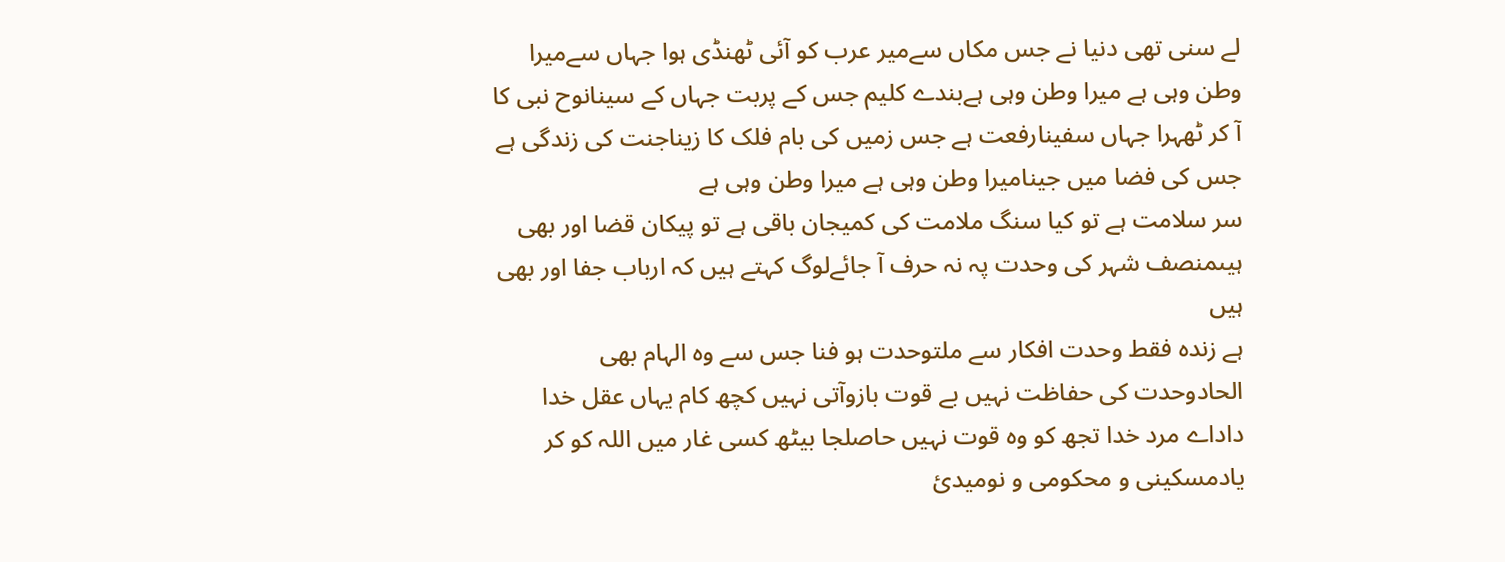لے سنی تھی دنیا نے جس مکاں سےمیر عرب کو آئی ٹھنڈی ہوا جہاں سےمیرا وطن وہی ہے میرا وطن وہی ہےبندے کلیم جس کے پربت جہاں کے سینانوح نبی کا آ کر ٹھہرا جہاں سفینارفعت ہے جس زمیں کی بام فلک کا زیناجنت کی زندگی ہے جس کی فضا میں جینامیرا وطن وہی ہے میرا وطن وہی ہے
سر سلامت ہے تو کیا سنگ ملامت کی کمیجان باقی ہے تو پیکان قضا اور بھی ہیںمنصف شہر کی وحدت پہ نہ حرف آ جائےلوگ کہتے ہیں کہ ارباب جفا اور بھی ہیں
ہے زندہ فقط وحدت افکار سے ملتوحدت ہو فنا جس سے وہ الہام بھی الحادوحدت کی حفاظت نہیں بے قوت بازوآتی نہیں کچھ کام یہاں عقل خدا داداے مرد خدا تجھ کو وہ قوت نہیں حاصلجا بیٹھ کسی غار میں اللہ کو کر یادمسکینی و محکومی و نومیدیٔ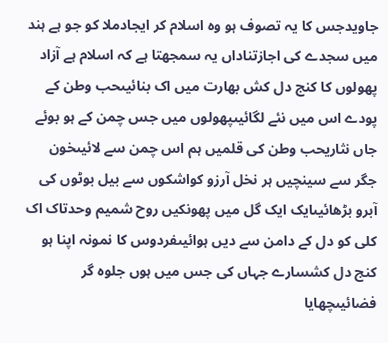جاویدجس کا یہ تصوف ہو وہ اسلام کر ایجادملا کو جو ہے ہند میں سجدے کی اجازتناداں یہ سمجھتا ہے کہ اسلام ہے آزاد
پھولوں کا کنج دل کش بھارت میں اک بنائیںحب وطن کے پودے اس میں نئے لگائیںپھولوں میں جس چمن کے ہو بوئے جاں نثاریحب وطن کی قلمیں ہم اس چمن سے لائیںخون جگر سے سینچیں ہر نخل آرزو کواشکوں سے بیل بوٹوں کی آبرو بڑھائیںایک ایک گل میں پھونکیں روح شمیم وحدتاک اک کلی کو دل کے دامن سے دیں ہوائیںفردوس کا نمونہ اپنا ہو کنج دل کشسارے جہاں کی جس میں ہوں جلوہ گر فضائیںچھایا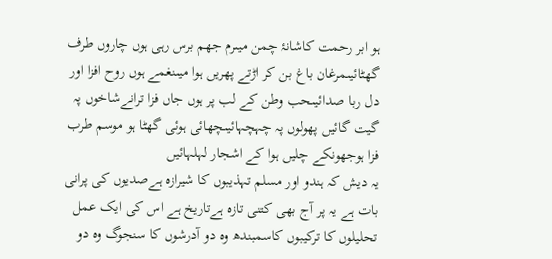ہو ابر رحمت کاشانۂ چمن میںرم جھم برس رہی ہوں چاروں طرف گھٹائیںمرغان باغ بن کر اڑتے پھریں ہوا میںنغمے ہوں روح افزا اور دل ربا صدائیںحب وطن کے لب پر ہوں جاں فزا ترانےشاخوں پہ گیت گائیں پھولوں پہ چہچہائیںچھائی ہوئی گھٹا ہو موسم طرب فزا ہوجھونکے چلیں ہوا کے اشجار لہلہائیں
یہ دیش کہ ہندو اور مسلم تہذیبوں کا شیرازہ ہےصدیوں کی پرانی بات ہے یہ پر آج بھی کتنی تازہ ہےتاریخ ہے اس کی ایک عمل تحلیلوں کا ترکیبوں کاسمبندھ وہ دو آدرشوں کا سنجوگ وہ دو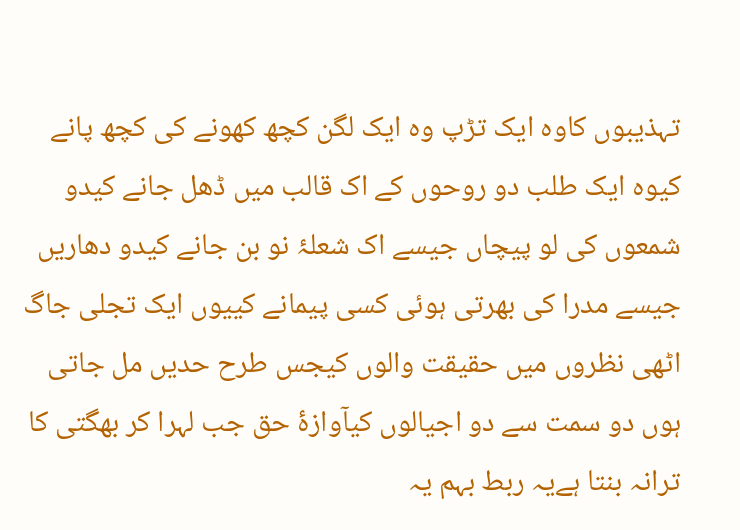تہذیبوں کاوہ ایک تڑپ وہ ایک لگن کچھ کھونے کی کچھ پانے کیوہ ایک طلب دو روحوں کے اک قالب میں ڈھل جانے کیدو شمعوں کی لو پیچاں جیسے اک شعلۂ نو بن جانے کیدو دھاریں جیسے مدرا کی بھرتی ہوئی کسی پیمانے کییوں ایک تجلی جاگ اٹھی نظروں میں حقیقت والوں کیجس طرح حدیں مل جاتی ہوں دو سمت سے دو اجیالوں کیآوازۂ حق جب لہرا کر بھگتی کا ترانہ بنتا ہےیہ ربط بہم یہ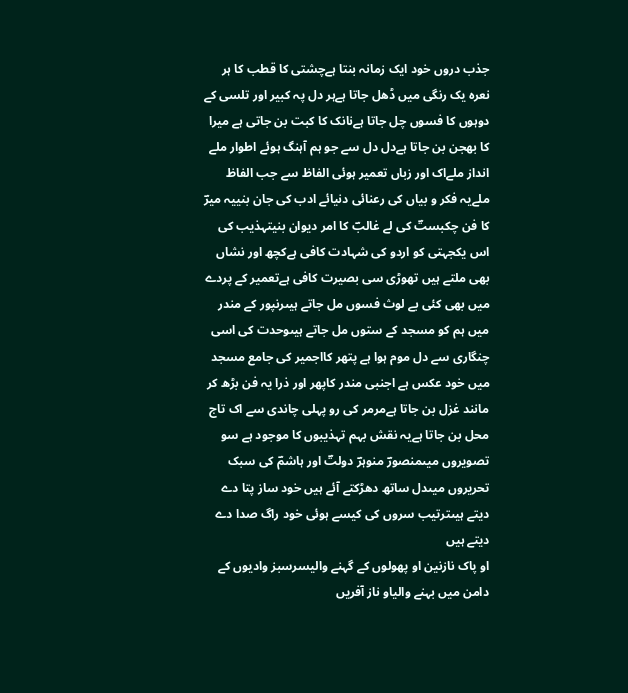جذب دروں خود ایک زمانہ بنتا ہےچشتی کا قطب کا ہر نعرہ یک رنگی میں ڈھل جاتا ہےہر دل پہ کبیر اور تلسی کے دوہوں کا فسوں چل جاتا ہےنانک کا کبت بن جاتی ہے میرا کا بھجن بن جاتا ہےدل دل سے جو ہم آہنگ ہوئے اطوار ملے انداز ملےاک اور زباں تعمیر ہوئی الفاظ سے جب الفاظ ملےیہ فکر و بیاں کی رعنائی دنیائے ادب کی جان بنییہ میرؔ کا فن چکبستؔ کی لے غالبؔ کا امر دیوان بنیتہذیب کی اس یکجہتی کو اردو کی شہادت کافی ہےکچھ اور نشاں بھی ملتے ہیں تھوڑی سی بصیرت کافی ہےتعمیر کے پردے میں بھی کئی بے لوث فسوں مل جاتے ہیںرنپور کے مندر میں ہم کو مسجد کے ستوں مل جاتے ہیںوحدت کی اسی چنگاری سے دل موم ہوا ہے پتھر کااجمیر کی جامع مسجد میں خود عکس ہے اجنبی مندر کاپھر اور ذرا یہ فن بڑھ کر مانند غزل بن جاتا ہےمرمر کی رو پہلی چاندی سے اک تاج محل بن جاتا ہےیہ نقش بہم تہذیبوں کا موجود ہے سو تصویروں میںمنصورؔ منوہرؔ دولتؔ اور ہاشمؔ کی سبک تحریروں میںدل ساتھ دھڑکتے آئے ہیں خود ساز پتا دے دیتے ہیںترتیب سروں کی کیسے ہوئی خود راگ صدا دے دیتے ہیں
او پاک نازنین او پھولوں کے گہنے والیسرسبز وادیوں کے دامن میں بہنے والیاو ناز آفریں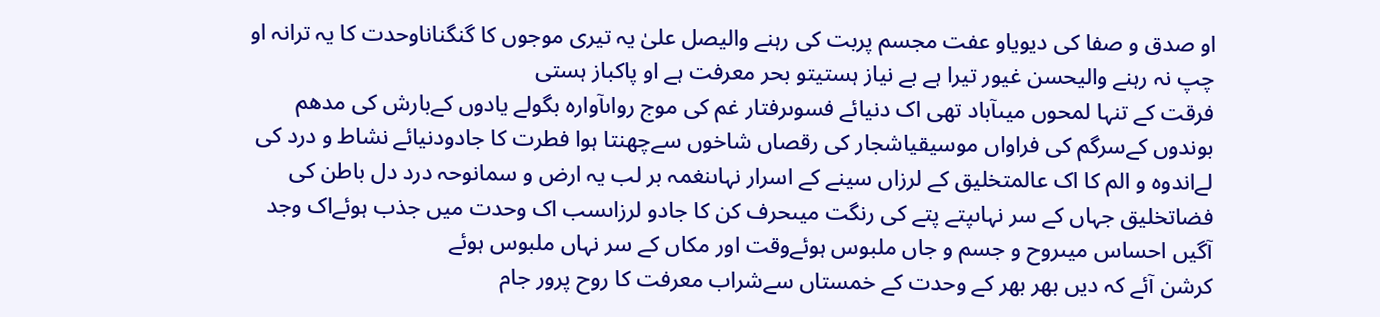او صدق و صفا کی دیویاو عفت مجسم پربت کی رہنے والیصل علیٰ یہ تیری موجوں کا گنگناناوحدت کا یہ ترانہ او چپ نہ رہنے والیحسن غیور تیرا ہے بے نیاز ہستیتو بحر معرفت ہے او پاکباز ہستی
فرقت کے تنہا لمحوں میںآباد تھی اک دنیائے فسوںرفتار غم کی موج رواںآوارہ بگولے یادوں کےبارش کی مدھم بوندوں کےسرگم کی فراواں موسیقیاشجار کی رقصاں شاخوں سےچھنتا ہوا فطرت کا جادودنیائے نشاط و درد کی لےاندوہ و الم کا اک عالمتخلیق کے لرزاں سینے کے اسرار نہاںنغمہ بر لب یہ ارض و سمانوحہ درد دل باطن کی فضاتخلیق جہاں کے سر نہاںپتے پتے کی رنگت میںحرف کن کا جادو لرزاںسب اک وحدت میں جذب ہوئےاک وجد آگیں احساس میںروح و جسم و جاں ملبوس ہوئےوقت اور مکاں کے سر نہاں ملبوس ہوئے
کرشن آئے کہ دیں بھر بھر کے وحدت کے خمستاں سےشراب معرفت کا روح پرور جام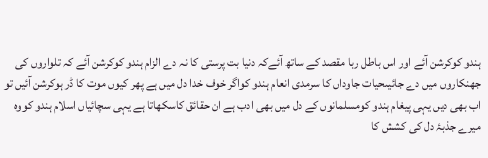ہندو کوکرشن آئے اور اس باطل ربا مقصد کے ساتھ آئےکہ دنیا بت پرستی کا نہ دے الزام ہندو کوکرشن آئے کہ تلواروں کی جھنکاروں میں دے جائیںحیات جاوداں کا سرمدی انعام ہندو کواگر خوف خدا دل میں ہے پھر کیوں موت کا ڈر ہوکرشن آئیں تو اب بھی دیں یہی پیغام ہندو کومسلمانوں کے دل میں بھی ادب ہے ان حقائق کاسکھاتا ہے یہی سچائیاں اسلام ہندو کووہ میرے جذبۂ دل کی کشش کا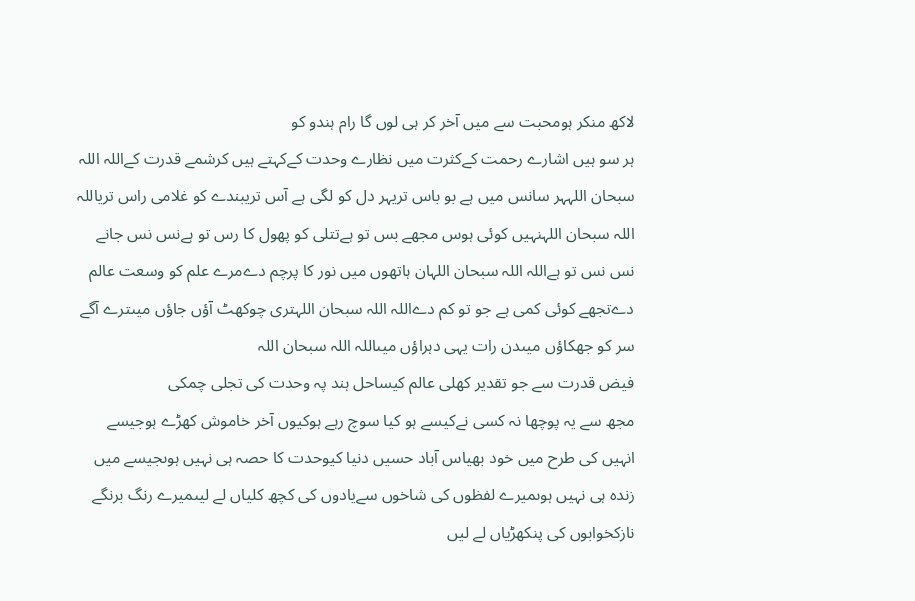لاکھ منکر ہومحبت سے میں آخر کر ہی لوں گا رام ہندو کو
ہر سو ہیں اشارے رحمت کےکثرت میں نظارے وحدت کےکہتے ہیں کرشمے قدرت کےاللہ اللہ سبحان اللہہر سانس میں ہے بو باس تریہر دل کو لگی ہے آس تریبندے کو غلامی راس تریاللہ اللہ سبحان اللہنہیں کوئی ہوس مجھے بس تو ہےتتلی کو پھول کا رس تو ہےنس نس جانے نس نس تو ہےاللہ اللہ سبحان اللہان ہاتھوں میں نور کا پرچم دےمرے علم کو وسعت عالم دےتجھے کوئی کمی ہے جو تو کم دےاللہ اللہ سبحان اللہتری چوکھٹ آؤں جاؤں میںترے آگے سر کو جھکاؤں میںدن رات یہی دہراؤں میںاللہ اللہ سبحان اللہ
فیض قدرت سے جو تقدیر کھلی عالم کیساحل ہند پہ وحدت کی تجلی چمکی
مجھ سے یہ پوچھا نہ کسی نےکیسے ہو کیا سوچ رہے ہوکیوں آخر خاموش کھڑے ہوجیسے انہیں کی طرح میں خود بھیاس آباد حسیں دنیا کیوحدت کا حصہ ہی نہیں ہوںجیسے میں زندہ ہی نہیں ہوںمیرے لفظوں کی شاخوں سےیادوں کی کچھ کلیاں لے لیںمیرے رنگ برنگے نازکخوابوں کی پنکھڑیاں لے لیں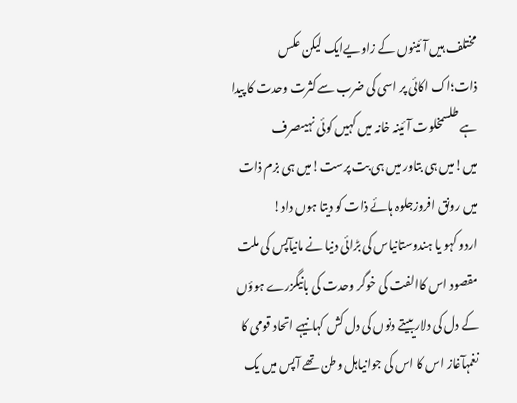مختلف ہیں آئینوں کے زاویےایک لیکن عکس ذات؛اک اکائی پر اسی کی ضرب سےکثرت وحدت کا پیدا ہے طلسمخلوت آئینہ خانہ میں کہیں کوئی نہیںصرف میں!میں ہی بتاور میں ہی بت پرست!میں ہی بزم ذات میں رونق افروزجلوہ ہائے ذات کو دیتا ہوں داد!
اردو کہو یا ہندوستانیاس کی بڑائی دنیا نے مانیآپس کی ملت مقصود اس کاالفت کی خوگر وحدت کی بانیگزرے ہوؤں کے دل کی دلاریبیتے دنوں کی دل کش کہانیہے اتحاد قومی کا نغمہآغاز اس کا اس کی جوانیاہل وطن تھے آپس میں یک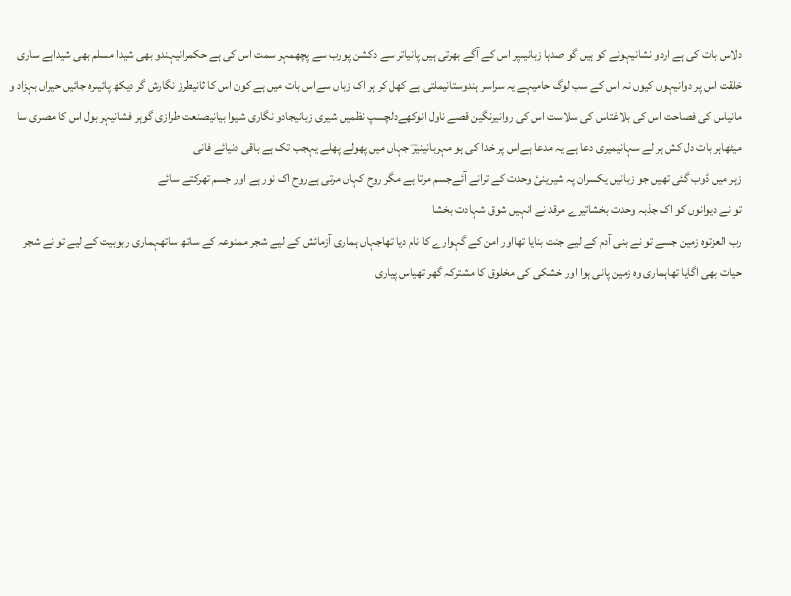دلاس بات کی ہے اردو نشانیہونے کو ہیں گو صدہا زبانیںپر اس کے آگے بھرتی ہیں پانیاتر سے دکشن پورب سے پچھمہر سمت اس کی ہے حکمرانیہندو بھی شیدا مسلم بھی شیداہے ساری خلقت اس پر دوانیہوں کیوں نہ اس کے سب لوگ حامیہے یہ سراسر ہندوستانیملتی ہے کھل کر ہر اک زباں سےاس بات میں ہے کون اس کا ثانیطرز نگارش گر دیکھ پائیںرہ جائیں حیراں بہزاد و مانیاس کی فصاحت اس کی بلاغتاس کی سلاست اس کی روانیرنگین قصے ناول انوکھےدلچسپ نظمیں شیری زبانیجادو نگاری شیوا بیانیصنعت طرازی گوہر فشانیہر بول اس کا مصری سا میٹھاہر بات دل کش ہر لے سہانیمیری دعا ہے یہ مدعا ہےاس پر خدا کی ہو مہربانینیرؔ جہاں میں پھولے پھلے یہجب تک ہے باقی دنیائے فانی
زہر میں ڈوب گئی تھیں جو زبانیں یکسران پہ شیرینیٔ وحدت کے ترانے آئےجسم مرتا ہے مگر روح کہاں مرتی ہےروح اک نور ہے اور جسم تھرکتے سائے
تو نے دیوانوں کو اک جذبہ وحدت بخشاتیرے مرقد نے انہیں شوق شہادت بخشا
رب العزتوہ زمین جسے تو نے بنی آدم کے لیے جنت بنایا تھااور امن کے گہوارے کا نام دیا تھاجہاں ہماری آزمائش کے لیے شجر ممنوعہ کے ساتھ ساتھہماری ربوبیت کے لیے تو نے شجر حیات بھی اگایا تھاہماری وہ زمین پانی ہوا اور خشکی کی مخلوق کا مشترکہ گھر تھیاس پیاری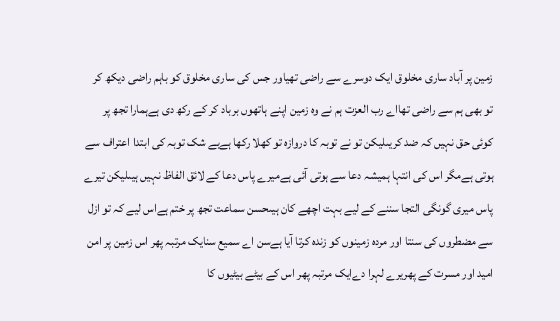زمین پر آباد ساری مخلوق ایک دوسرے سے راضی تھیاور جس کی ساری مخلوق کو باہم راضی دیکھ کر تو بھی ہم سے راضی تھااے رب العزت ہم نے وہ زمین اپنے ہاتھوں برباد کر کے رکھ دی ہےہمارا تجھ پر کوئی حق نہیں کہ ضد کریںلیکن تو نے توبہ کا دروازہ تو کھلا رکھا ہےبے شک توبہ کی ابتدا اعتراف سے ہوتی ہےمگر اس کی انتہا ہمیشہ دعا سے ہوتی آئی ہےمیرے پاس دعا کے لائق الفاظ نہیں ہیںلیکن تیرے پاس میری گونگی التجا سننے کے لیے بہت اچھے کان ہیںحسن سماعت تجھ پر ختم ہےاس لیے کہ تو ازل سے مضطروں کی سنتا اور مردہ زمینوں کو زندہ کرتا آیا ہےسن اے سمیع سنایک مرتبہ پھر اس زمین پر امن امید اور مسرت کے پھریرے لہرا دےایک مرتبہ پھر اس کے بیٹے بیٹیوں کا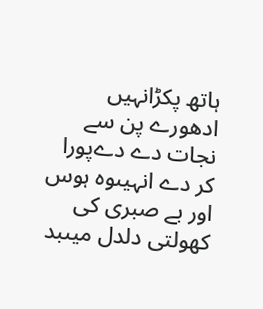ہاتھ پکڑانہیں ادھورے پن سے نجات دے دےپورا کر دے انہیںوہ ہوس اور بے صبری کی کھولتی دلدل میںبد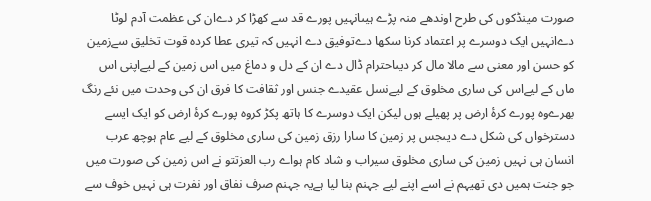صورت مینڈکوں کی طرح اوندھے منہ پڑے ہیںانہیں پورے قد سے کھڑا کر دےان کی عظمت آدم لوٹا دےانہیں ایک دوسرے پر اعتماد کرنا سکھا دےتوفیق دے انہیں کہ تیری عطا کردہ قوت تخلیق سےزمین کو حسن اور معنی سے مالا مال کر دیںاحترام ڈال دے ان کے دل و دماغ میں اس زمین کے لیےاپنی اس ماں کے لیےاس کی ساری مخلوق کے لیےنسل عقیدے جنس اور ثقافت کا فرق ان کی وحدت میں نئے رنگ بھرےوہ پورے کرۂ ارض پر پھیلے ہوں لیکن ایک دوسرے کا ہاتھ پکڑ کروہ پورے کرۂ ارض کو ایک ایسے دسترخواں کی شکل دے دیںجس پر زمین کا سارا رزق زمین کی ساری مخلوق کے لیے عام ہوچھ عرب انسان ہی نہیں زمین کی ساری مخلوق سیراب و شاد کام ہواے رب العزتتو نے اس زمین کی صورت میں جو جنت ہمیں دی تھیہم نے اسے اپنے لیے جہنم بنا لیا ہےیہ جہنم صرف نفاق اور نفرت ہی نہیں خوف سے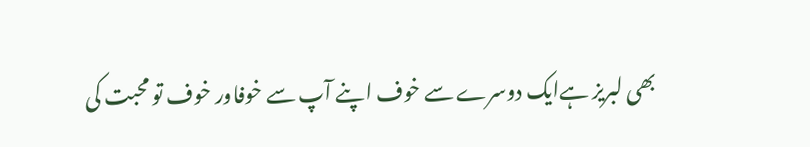بھی لبریز ہےایک دوسرے سے خوف اپنے آپ سے خوفاور خوف تو محبت کی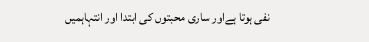نفی ہوتا ہےاور ساری محبتوں کی ابتدا اور انتہاہمیں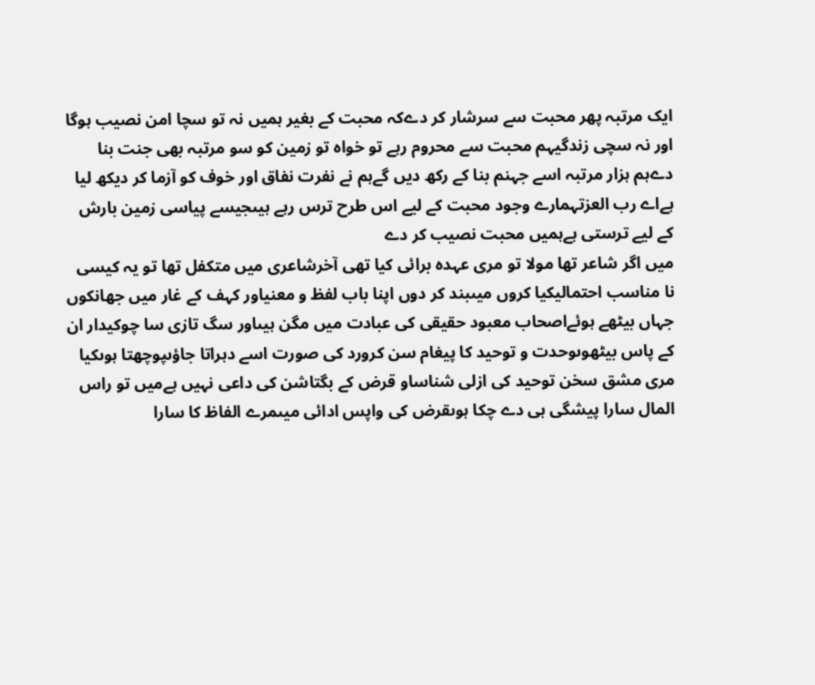ایک مرتبہ پھر محبت سے سرشار کر دےکہ محبت کے بغیر ہمیں نہ تو سچا امن نصیب ہوگا اور نہ سچی زندگیہم محبت سے محروم رہے تو خواہ تو زمین کو سو مرتبہ بھی جنت بنا دےہم ہزار مرتبہ اسے جہنم بنا کے رکھ دیں گےہم نے نفرت نفاق اور خوف کو آزما کر دیکھ لیا ہےاے رب العزتہمارے وجود محبت کے لیے اس طرح ترس رہے ہیںجیسے پیاسی زمین بارش کے لیے ترستی ہےہمیں محبت نصیب کر دے
میں اگر شاعر تھا مولا تو مری عہدہ برائی کیا تھی آخرشاعری میں متکفل تھا تو یہ کیسی نا مناسب احتمالیکیا کروں میںبند کر دوں اپنا باب لفظ و معنیاور کہف کے غار میں جھانکوں جہاں بیٹھے ہوئےاصحاب معبود حقیقی کی عبادت میں مگن ہیںاور سگ تازی سا چوکیدار ان کے پاس بیٹھوںوحدت و توحید کا پیغام سن کرورد کی صورت اسے دہراتا جاؤںپوچھتا ہوںکیا مری مشق سخن توحید کی ازلی شناساو قرض کے بگتاشن کی داعی نہیں ہےمیں تو راس المال سارا پیشگی ہی دے چکا ہوںقرض کی واپس ادائی میںمرے الفاظ کا سارا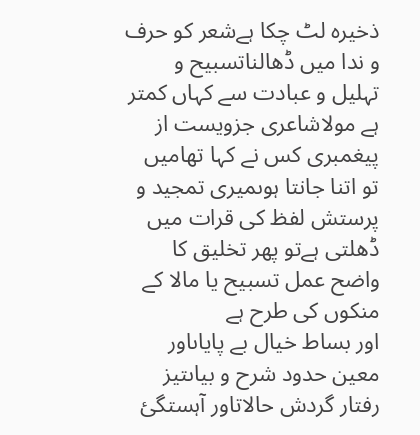ذخیرہ لٹ چکا ہےشعر کو حرف و ندا میں ڈھالناتسبیح و تہلیل و عبادت سے کہاں کمتر ہے مولاشاعری جزویست از پیغمبری کس نے کہا تھامیں تو اتنا جانتا ہوںمیری تمجید و پرستش لفظ کی قرات میں ڈھلتی ہےتو پھر تخلیق کا واضح عمل تسبیح یا مالا کے منکوں کی طرح ہے
اور بساط خیال بے پایاںاور معین حدود شرح و بیاںتیز رفتار گردش حالاتاور آہستگیٔ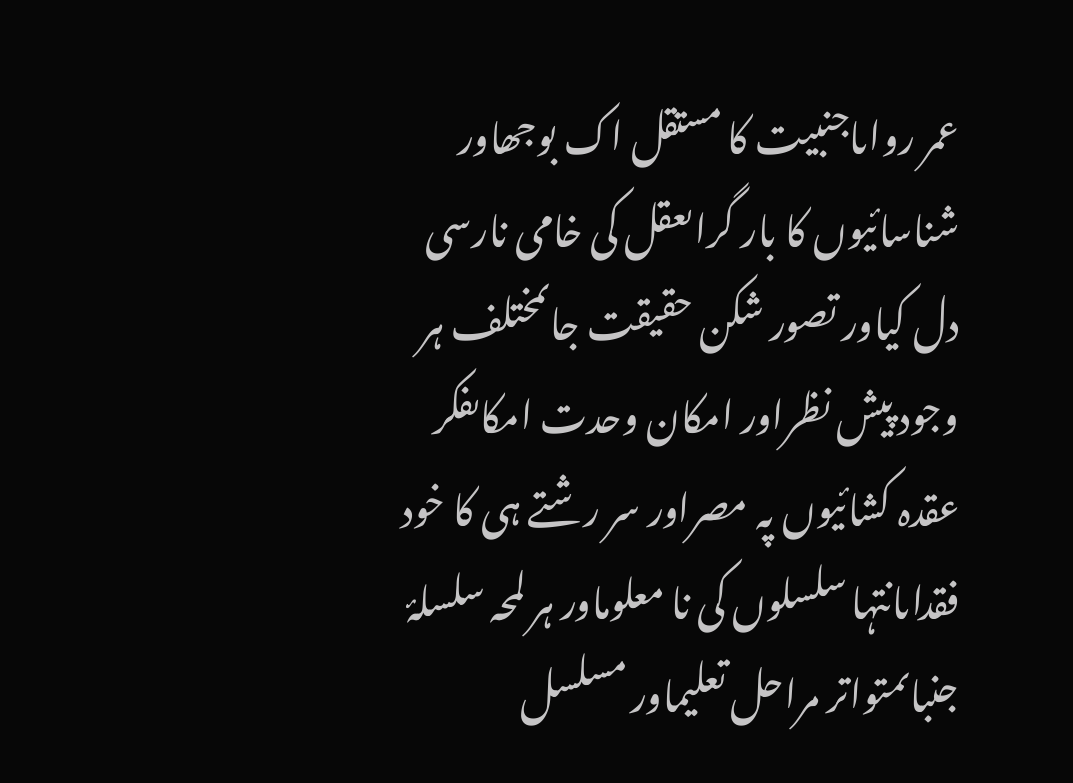عمر رواںاجنبیت کا مستقل اک بوجھاور شناسائیوں کا بار گراںعقل کی خامی نارسی دل کیاور تصور شکن حقیقت جاںمختلف ہر وجود پیش نظراور امکان وحدت امکاںفکر عقدہ کشائیوں پہ مصراور سر رشتے ہی کا خود فقداںانتہا سلسلوں کی نا معلوماور ہر لمحہ سلسلۂ جنباںمتواتر مراحل تعلیماور مسلسل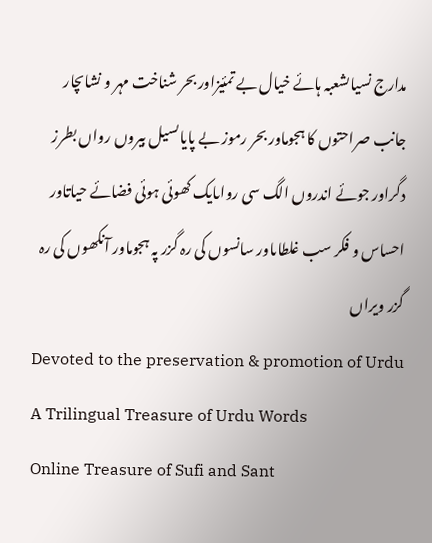مدارج نسیاںشعبہ ہائے خیال بے تمئیزاور بحر شناخت مہر و نشاںچار جانب صراحتوں کا ہجوماور بحر رموز بے پایاںسیل بیروں رواں بطرز دگراور جوئے اندروں الگ سی رواںایک کھوئی ہوئی فضائے حیاتاور احساس و فکر سب غلطاںاور سانسوں کی رہ گزر پہ ہجوماور آنکھوں کی رہ گزر ویراں
Devoted to the preservation & promotion of Urdu
A Trilingual Treasure of Urdu Words
Online Treasure of Sufi and Sant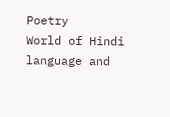Poetry
World of Hindi language and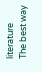literature
The best way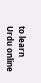to learn Urdu online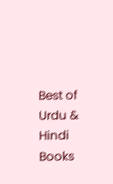Best of Urdu & Hindi Books